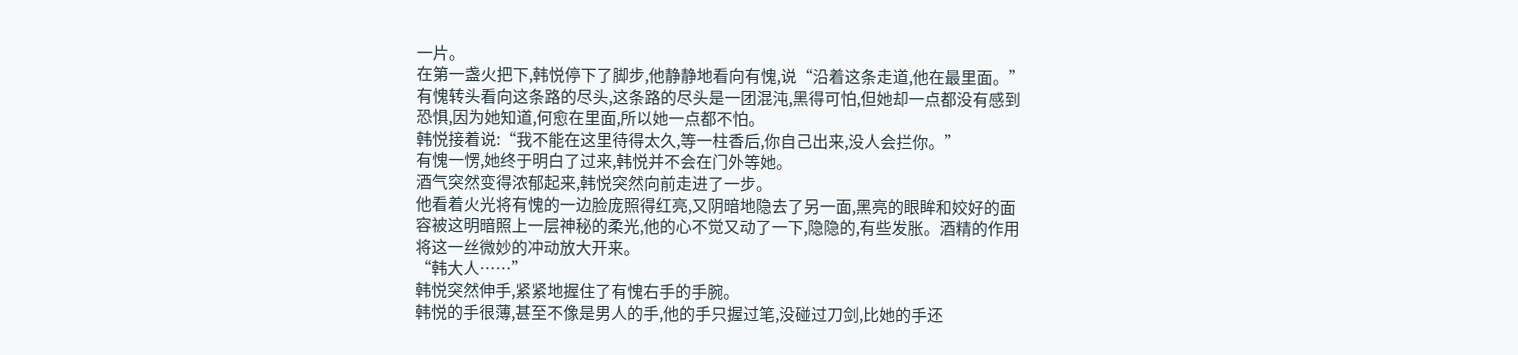一片。
在第一盏火把下,韩悦停下了脚步,他静静地看向有愧,说“沿着这条走道,他在最里面。”
有愧转头看向这条路的尽头,这条路的尽头是一团混沌,黑得可怕,但她却一点都没有感到恐惧,因为她知道,何愈在里面,所以她一点都不怕。
韩悦接着说:“我不能在这里待得太久,等一柱香后,你自己出来,没人会拦你。”
有愧一愣,她终于明白了过来,韩悦并不会在门外等她。
酒气突然变得浓郁起来,韩悦突然向前走进了一步。
他看着火光将有愧的一边脸庞照得红亮,又阴暗地隐去了另一面,黑亮的眼眸和姣好的面容被这明暗照上一层神秘的柔光,他的心不觉又动了一下,隐隐的,有些发胀。酒精的作用将这一丝微妙的冲动放大开来。
“韩大人……”
韩悦突然伸手,紧紧地握住了有愧右手的手腕。
韩悦的手很薄,甚至不像是男人的手,他的手只握过笔,没碰过刀剑,比她的手还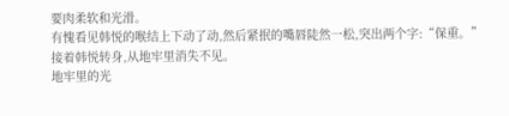要肉柔软和光滑。
有愧看见韩悦的喉结上下动了动,然后紧抿的嘴唇陡然一松,突出两个字:“保重。”
接着韩悦转身,从地牢里消失不见。
地牢里的光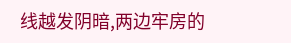线越发阴暗,两边牢房的